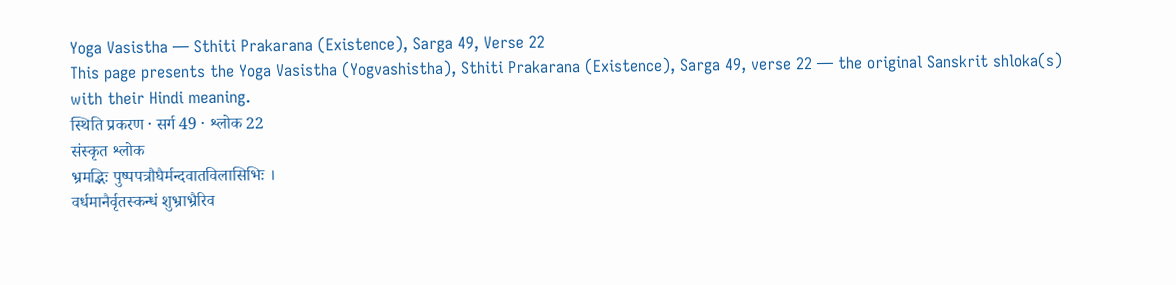Yoga Vasistha — Sthiti Prakarana (Existence), Sarga 49, Verse 22
This page presents the Yoga Vasistha (Yogvashistha), Sthiti Prakarana (Existence), Sarga 49, verse 22 — the original Sanskrit shloka(s) with their Hindi meaning.
स्थिति प्रकरण · सर्ग 49 · श्लोक 22
संस्कृत श्लोक
भ्रमद्भिः पुष्पपत्रौघैर्मन्दवातविलासिभिः ।
वर्धमानैर्वृतस्कन्धं शुभ्राभ्रैरिव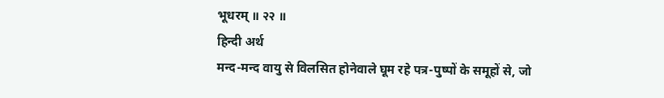भूधरम् ॥ २२ ॥
हिन्दी अर्थ
मन्द-मन्द वायु से विलसित होनेवाले घूम रहे पत्र-पुष्पों के समूहों से, जो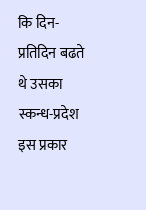कि दिन-प्रतिदिन बढते थे उसका स्कन्ध-प्रदेश इस प्रकार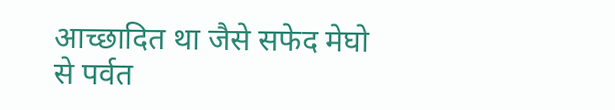आच्छादित था जैसे सफेद मेघो से पर्वत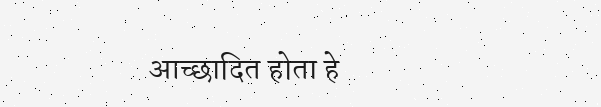आच्छादित होता हे